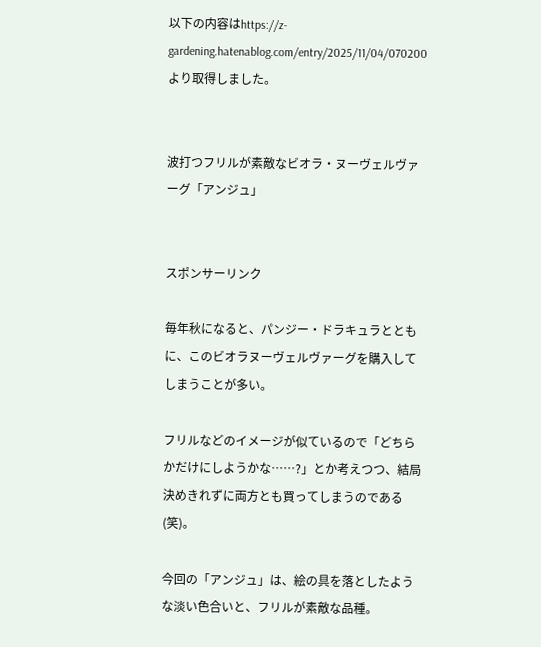以下の内容はhttps://z-gardening.hatenablog.com/entry/2025/11/04/070200より取得しました。


波打つフリルが素敵なビオラ・ヌーヴェルヴァーグ「アンジュ」


スポンサーリンク

毎年秋になると、パンジー・ドラキュラとともに、このビオラヌーヴェルヴァーグを購入してしまうことが多い。

フリルなどのイメージが似ているので「どちらかだけにしようかな……?」とか考えつつ、結局決めきれずに両方とも買ってしまうのである(笑)。

今回の「アンジュ」は、絵の具を落としたような淡い色合いと、フリルが素敵な品種。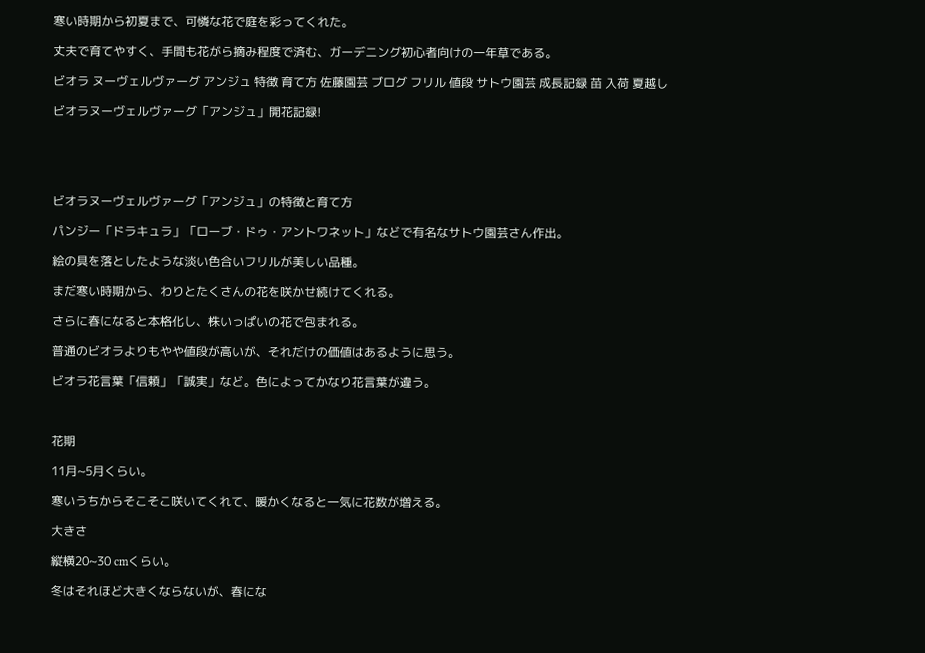寒い時期から初夏まで、可憐な花で庭を彩ってくれた。

丈夫で育てやすく、手間も花がら摘み程度で済む、ガーデニング初心者向けの一年草である。

ビオラ ヌーヴェルヴァーグ アンジュ 特徴 育て方 佐藤園芸 ブログ フリル 値段 サトウ園芸 成長記録 苗 入荷 夏越し

ビオラヌーヴェルヴァーグ「アンジュ」開花記録!





ビオラヌーヴェルヴァーグ「アンジュ」の特徴と育て方

パンジー「ドラキュラ」「ローブ・ドゥ・アントワネット」などで有名なサトウ園芸さん作出。

絵の具を落としたような淡い色合いフリルが美しい品種。

まだ寒い時期から、わりとたくさんの花を咲かせ続けてくれる。

さらに春になると本格化し、株いっぱいの花で包まれる。

普通のビオラよりもやや値段が高いが、それだけの価値はあるように思う。

ビオラ花言葉「信頼」「誠実」など。色によってかなり花言葉が違う。



花期

11月~5月くらい。

寒いうちからそこそこ咲いてくれて、暖かくなると一気に花数が増える。

大きさ

縦横20~30 cmくらい。

冬はそれほど大きくならないが、春にな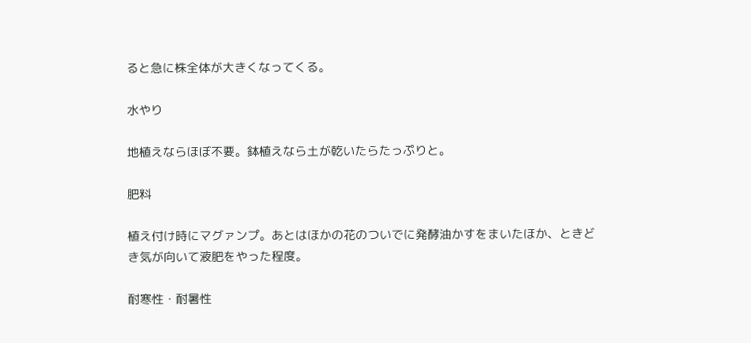ると急に株全体が大きくなってくる。

水やり

地植えならほぼ不要。鉢植えなら土が乾いたらたっぷりと。

肥料

植え付け時にマグァンプ。あとはほかの花のついでに発酵油かすをまいたほか、ときどき気が向いて液肥をやった程度。

耐寒性・耐暑性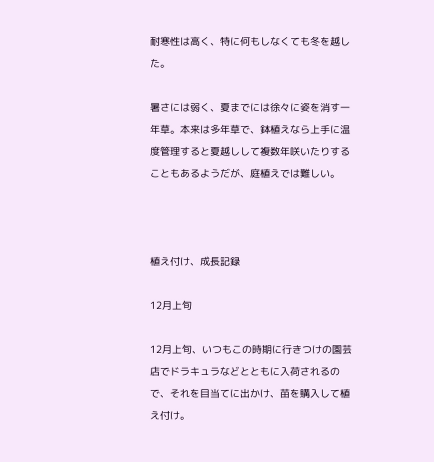耐寒性は高く、特に何もしなくても冬を越した。

暑さには弱く、夏までには徐々に姿を消す一年草。本来は多年草で、鉢植えなら上手に温度管理すると夏越しして複数年咲いたりすることもあるようだが、庭植えでは難しい。



植え付け、成長記録

12月上旬

12月上旬、いつもこの時期に行きつけの園芸店でドラキュラなどとともに入荷されるので、それを目当てに出かけ、苗を購入して植え付け。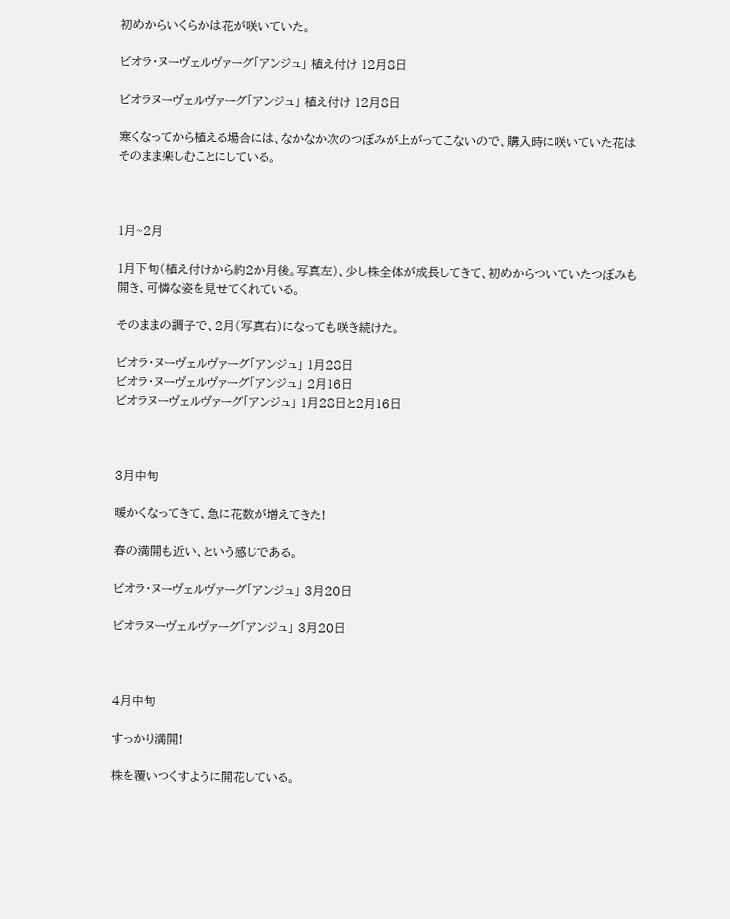初めからいくらかは花が咲いていた。

ビオラ・ヌーヴェルヴァーグ「アンジュ」 植え付け 12月8日

ビオラヌーヴェルヴァーグ「アンジュ」 植え付け 12月8日

寒くなってから植える場合には、なかなか次のつぼみが上がってこないので、購入時に咲いていた花はそのまま楽しむことにしている。



1月~2月

1月下旬(植え付けから約2か月後。写真左)、少し株全体が成長してきて、初めからついていたつぼみも開き、可憐な姿を見せてくれている。

そのままの調子で、2月(写真右)になっても咲き続けた。

ビオラ・ヌーヴェルヴァーグ「アンジュ」 1月28日
ビオラ・ヌーヴェルヴァーグ「アンジュ」 2月16日
ビオラヌーヴェルヴァーグ「アンジュ」 1月28日と2月16日



3月中旬

暖かくなってきて、急に花数が増えてきた!

春の満開も近い、という感じである。

ビオラ・ヌーヴェルヴァーグ「アンジュ」 3月20日

ビオラヌーヴェルヴァーグ「アンジュ」 3月20日



4月中旬

すっかり満開!

株を覆いつくすように開花している。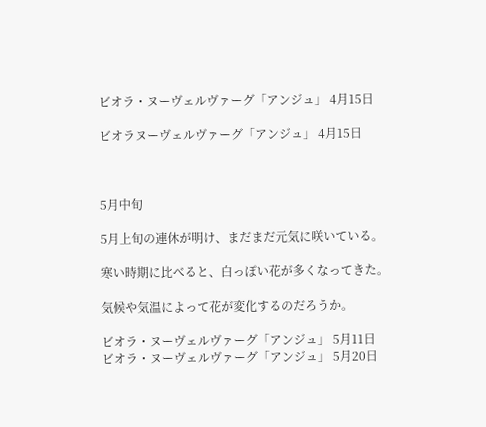ビオラ・ヌーヴェルヴァーグ「アンジュ」 4月15日

ビオラヌーヴェルヴァーグ「アンジュ」 4月15日



5月中旬

5月上旬の連休が明け、まだまだ元気に咲いている。

寒い時期に比べると、白っぽい花が多くなってきた。

気候や気温によって花が変化するのだろうか。

ビオラ・ヌーヴェルヴァーグ「アンジュ」 5月11日
ビオラ・ヌーヴェルヴァーグ「アンジュ」 5月20日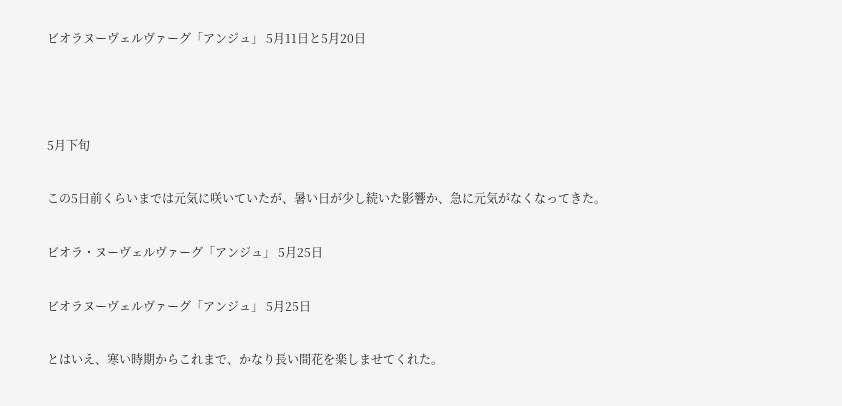ビオラヌーヴェルヴァーグ「アンジュ」 5月11日と5月20日



5月下旬

この5日前くらいまでは元気に咲いていたが、暑い日が少し続いた影響か、急に元気がなくなってきた。

ビオラ・ヌーヴェルヴァーグ「アンジュ」 5月25日

ビオラヌーヴェルヴァーグ「アンジュ」 5月25日

とはいえ、寒い時期からこれまで、かなり長い間花を楽しませてくれた。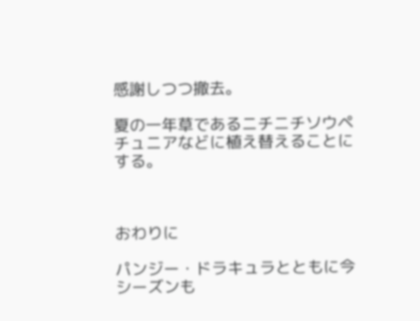感謝しつつ撤去。

夏の一年草であるニチニチソウペチュニアなどに植え替えることにする。



おわりに

パンジー・ドラキュラとともに今シーズンも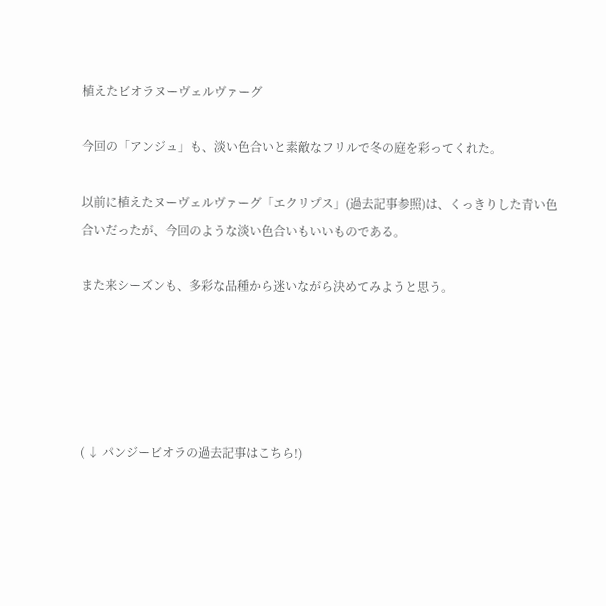植えたビオラヌーヴェルヴァーグ

今回の「アンジュ」も、淡い色合いと素敵なフリルで冬の庭を彩ってくれた。

以前に植えたヌーヴェルヴァーグ「エクリプス」(過去記事参照)は、くっきりした青い色合いだったが、今回のような淡い色合いもいいものである。

また来シーズンも、多彩な品種から迷いながら決めてみようと思う。





( ↓ パンジービオラの過去記事はこちら!)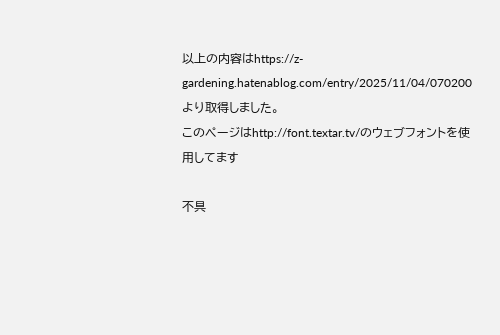以上の内容はhttps://z-gardening.hatenablog.com/entry/2025/11/04/070200より取得しました。
このページはhttp://font.textar.tv/のウェブフォントを使用してます

不具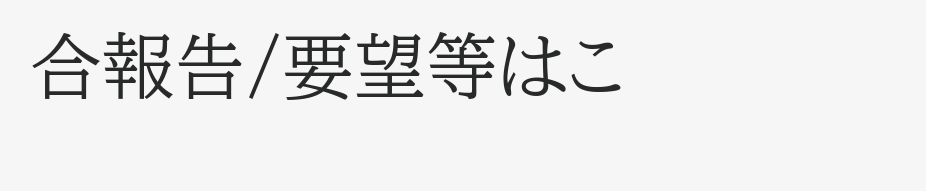合報告/要望等はこ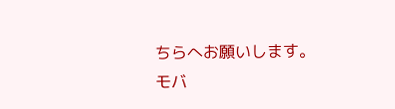ちらへお願いします。
モバ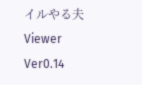イルやる夫Viewer Ver0.14